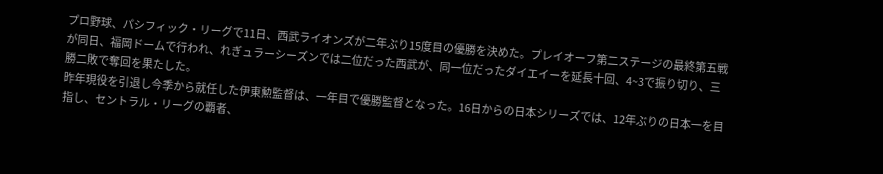プロ野球、パシフィック・リーグで11日、西武ライオンズが二年ぶり15度目の優勝を決めた。プレイオーフ第二ステージの最終第五戦が同日、福岡ドームで行われ、れぎュラーシーズンでは二位だった西武が、同一位だったダイエイーを延長十回、4~3で振り切り、三勝二敗で奪回を果たした。
昨年現役を引退し今季から就任した伊東勲監督は、一年目で優勝監督となった。16日からの日本シリーズでは、12年ぶりの日本一を目指し、セントラル・リーグの覇者、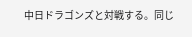中日ドラゴンズと対戦する。同じ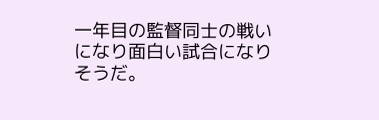一年目の監督同士の戦いになり面白い試合になりそうだ。